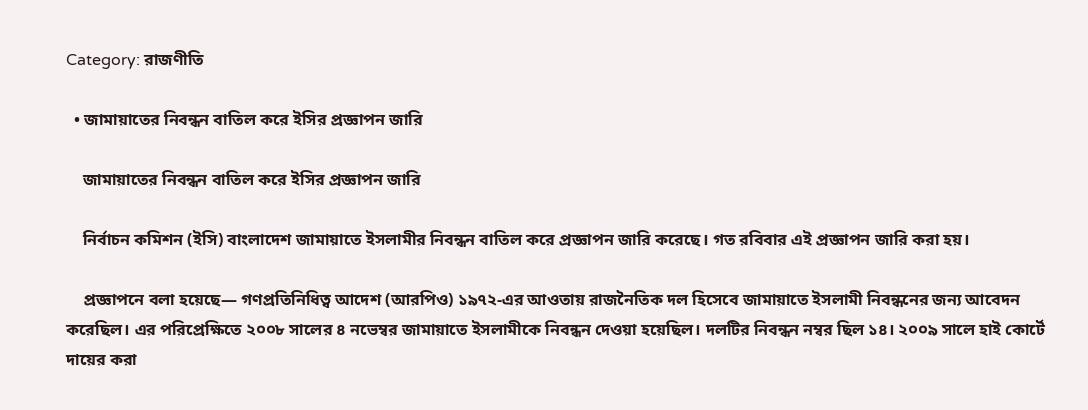Category: রাজণীতি

  • জামায়াতের নিবন্ধন বাতিল করে ইসির প্রজ্ঞাপন জারি

    জামায়াতের নিবন্ধন বাতিল করে ইসির প্রজ্ঞাপন জারি

    নির্বাচন কমিশন (ইসি) বাংলাদেশ জামায়াতে ইসলামীর নিবন্ধন বাতিল করে প্রজ্ঞাপন জারি করেছে। গত রবিবার এই প্রজ্ঞাপন জারি করা হয়।

    প্রজ্ঞাপনে বলা হয়েছে— গণপ্রতিনিধিত্ব আদেশ (আরপিও) ১৯৭২-এর আওতায় রাজনৈতিক দল হিসেবে জামায়াতে ইসলামী নিবন্ধনের জন্য আবেদন করেছিল। এর পরিপ্রেক্ষিতে ২০০৮ সালের ৪ নভেম্বর জামায়াতে ইসলামীকে নিবন্ধন দেওয়া হয়েছিল। দলটির নিবন্ধন নম্বর ছিল ১৪। ২০০৯ সালে হাই কোর্টে দায়ের করা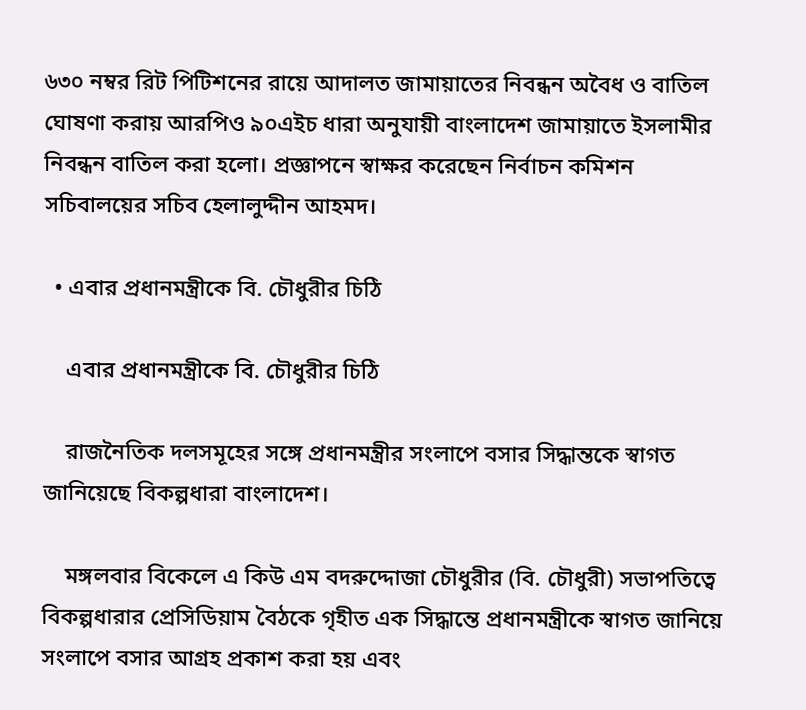৬৩০ নম্বর রিট পিটিশনের রায়ে আদালত জামায়াতের নিবন্ধন অবৈধ ও বাতিল ঘোষণা করায় আরপিও ৯০এইচ ধারা অনুযায়ী বাংলাদেশ জামায়াতে ইসলামীর নিবন্ধন বাতিল করা হলো। প্রজ্ঞাপনে স্বাক্ষর করেছেন নির্বাচন কমিশন সচিবালয়ের সচিব হেলালুদ্দীন আহমদ।

  • এবার প্রধানমন্ত্রীকে বি. চৌধুরীর চিঠি

    এবার প্রধানমন্ত্রীকে বি. চৌধুরীর চিঠি

    রাজনৈতিক দলসমূহের সঙ্গে প্রধানমন্ত্রীর সংলাপে বসার সিদ্ধান্তকে স্বাগত জানিয়েছে বিকল্পধারা বাংলাদেশ।

    মঙ্গলবার বিকেলে এ কিউ এম বদরুদ্দোজা চৌধুরীর (বি. চৌধুরী) সভাপতিত্বে বিকল্পধারার প্রেসিডিয়াম বৈঠকে গৃহীত এক সিদ্ধান্তে প্রধানমন্ত্রীকে স্বাগত জানিয়ে সংলাপে বসার আগ্রহ প্রকাশ করা হয় এবং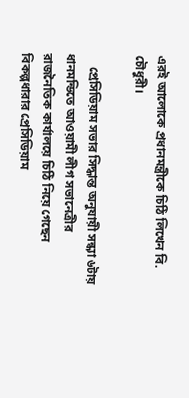এরই আলোকে প্রধানমন্ত্রীকে চিঠি লিখেন বি. চৌধুরী।

    প্রেসিডিয়াম সভার সিদ্ধান্ত অনুযায়ী সন্ধ্যা ৬টায় ধানমন্ডিতে আওয়ামী লীগ সভানেত্রীর রাজনৈতিক কার্যালয়ে চিঠি নিয়ে গেছেন বিকল্পধারার প্রেসিডিয়াম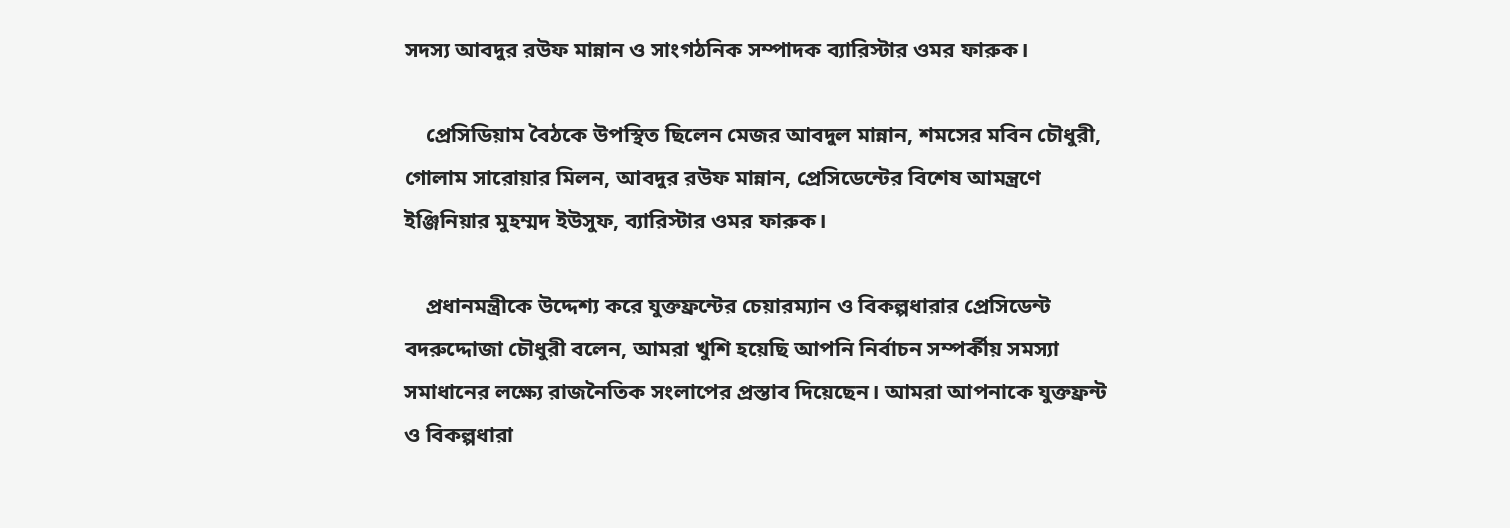সদস্য আবদুর রউফ মান্নান ও সাংগঠনিক সম্পাদক ব্যারিস্টার ওমর ফারুক।

    প্রেসিডিয়াম বৈঠকে উপস্থিত ছিলেন মেজর আবদুল মান্নান, শমসের মবিন চৌধুরী, গোলাম সারোয়ার মিলন, আবদুর রউফ মান্নান, প্রেসিডেন্টের বিশেষ আমন্ত্রণে ইঞ্জিনিয়ার মুহম্মদ ইউসুফ, ব্যারিস্টার ওমর ফারুক।

    প্রধানমন্ত্রীকে উদ্দেশ্য করে যুক্তফ্রন্টের চেয়ারম্যান ও বিকল্পধারার প্রেসিডেন্ট বদরুদ্দোজা চৌধুরী বলেন, আমরা খুশি হয়েছি আপনি নির্বাচন সম্পর্কীয় সমস্যা সমাধানের লক্ষ্যে রাজনৈতিক সংলাপের প্রস্তাব দিয়েছেন। আমরা আপনাকে যুক্তফ্রন্ট ও বিকল্পধারা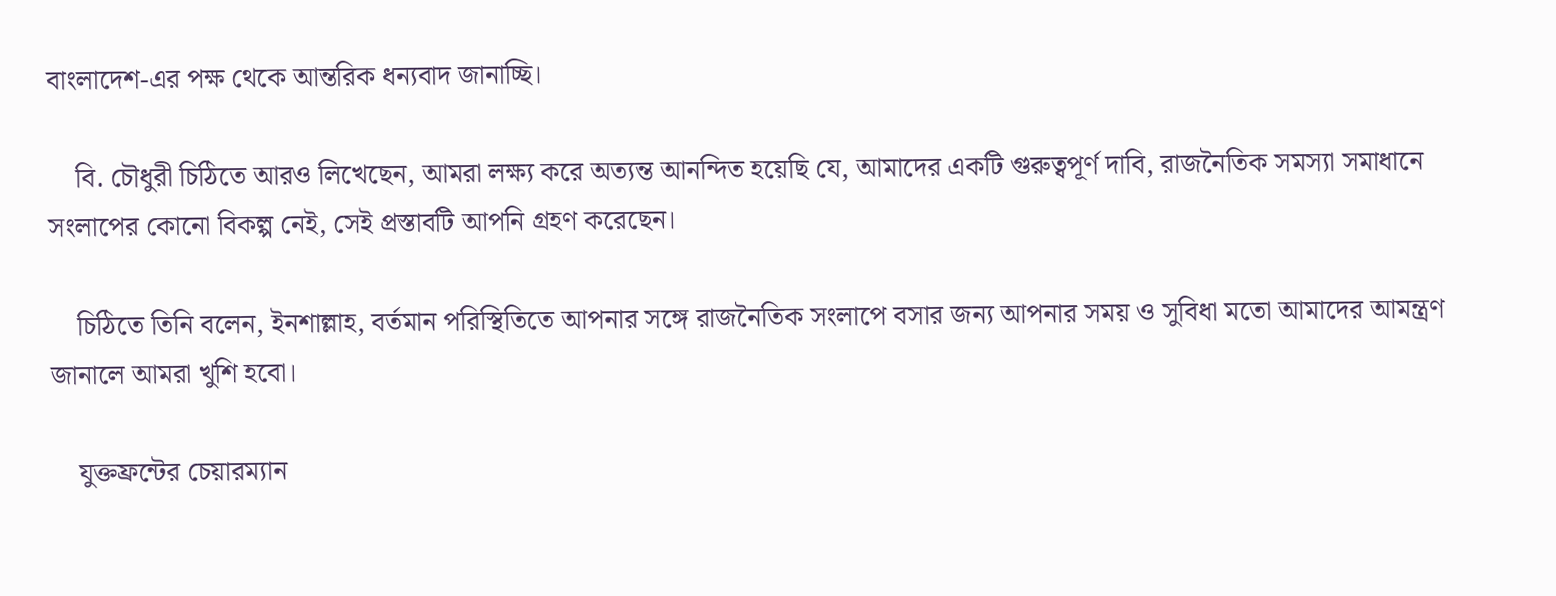বাংলাদেশ-এর পক্ষ থেকে আন্তরিক ধন্যবাদ জানাচ্ছি।

    বি. চৌধুরী চিঠিতে আরও লিখেছেন, আমরা লক্ষ্য করে অত্যন্ত আনন্দিত হয়েছি যে, আমাদের একটি গুরুত্বপূর্ণ দাবি, রাজনৈতিক সমস্যা সমাধানে সংলাপের কোনো বিকল্প নেই, সেই প্রস্তাবটি আপনি গ্রহণ করেছেন।

    চিঠিতে তিনি বলেন, ইনশাল্লাহ, বর্তমান পরিস্থিতিতে আপনার সঙ্গে রাজনৈতিক সংলাপে বসার জন্য আপনার সময় ও সুবিধা মতো আমাদের আমন্ত্রণ জানালে আমরা খুশি হবো।

    যুক্তফ্রন্টের চেয়ারম্যান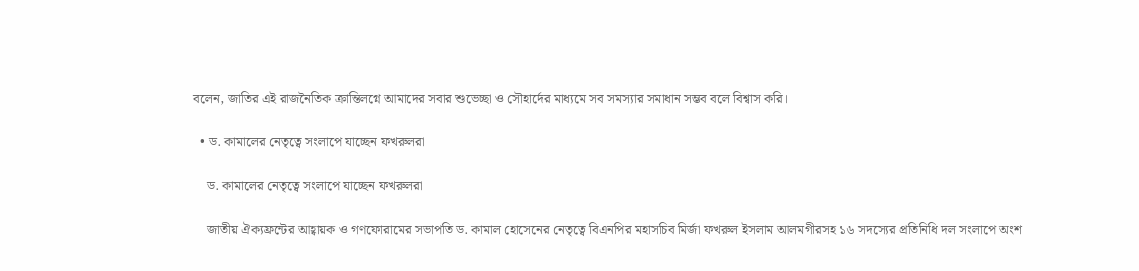বলেন, জাতির এই রাজনৈতিক ক্রান্তিলগ্নে আমাদের সবার শুভেচ্ছা ও সৌহার্দের মাধ্যমে সব সমস্যার সমাধান সম্ভব বলে বিশ্বাস করি।

  • ড. কামালের নেতৃত্বে সংলাপে যাচ্ছেন ফখরুলরা

    ড. কামালের নেতৃত্বে সংলাপে যাচ্ছেন ফখরুলরা

    জাতীয় ঐক্যফ্রন্টের আহ্বায়ক ও গণফোরামের সভাপতি ড. কামাল হোসেনের নেতৃত্বে বিএনপির মহাসচিব মির্জা ফখরুল ইসলাম আলমগীরসহ ১৬ সদস্যের প্রতিনিধি দল সংলাপে অংশ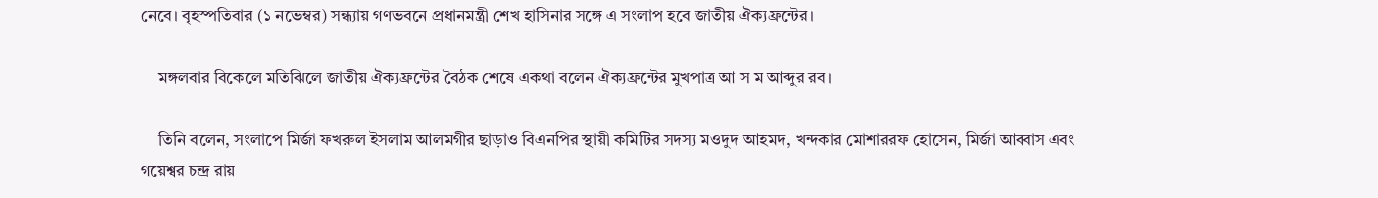নেবে। বৃহস্পতিবার (১ নভেম্বর) সন্ধ্যায় গণভবনে প্রধানমন্ত্রী শেখ হাসিনার সঙ্গে এ সংলাপ হবে জাতীয় ঐক্যফ্রন্টের।

    মঙ্গলবার বিকেলে মতিঝিলে জাতীয় ঐক্যফ্রন্টের বৈঠক শেষে একথা বলেন ঐক্যফ্রন্টের মুখপাত্র আ স ম আব্দুর রব।

    তিনি বলেন, সংলাপে মির্জা ফখরুল ইসলাম আলমগীর ছাড়াও বিএনপির স্থায়ী কমিটির সদস্য মওদুদ আহমদ, খন্দকার মোশাররফ হোসেন, মির্জা আব্বাস এবং গয়েশ্বর চন্দ্র রায়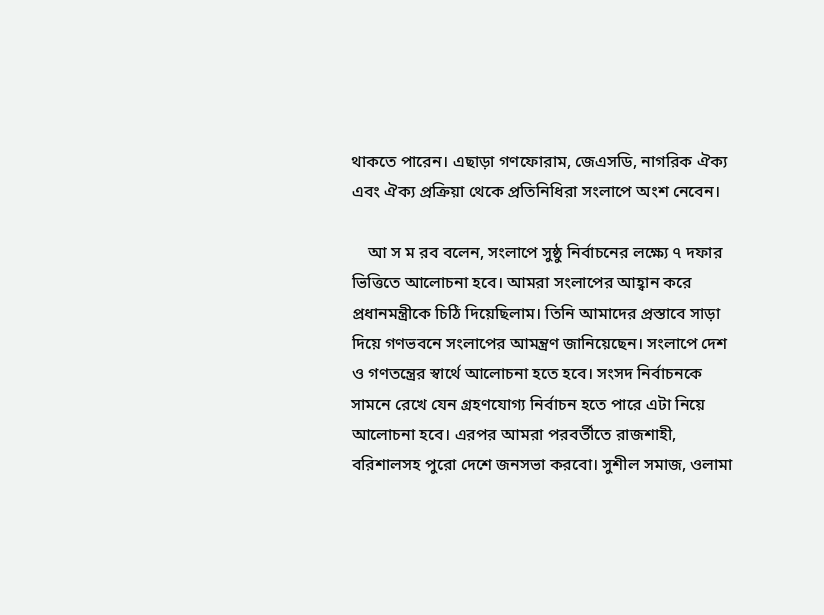থাকতে পারেন। এছাড়া গণফোরাম, জেএসডি, নাগরিক ঐক্য এবং ঐক্য প্রক্রিয়া থেকে প্রতিনিধিরা সংলাপে অংশ নেবেন।

    আ স ম রব বলেন, সংলাপে সুষ্ঠু নির্বাচনের লক্ষ্যে ৭ দফার ভিত্তিতে আলোচনা হবে। আমরা সংলাপের আহ্বান করে প্রধানমন্ত্রীকে চিঠি দিয়েছিলাম। তিনি আমাদের প্রস্তাবে সাড়া দিয়ে গণভবনে সংলাপের আমন্ত্রণ জানিয়েছেন। সংলাপে দেশ ও গণতন্ত্রের স্বার্থে আলোচনা হতে হবে। সংসদ নির্বাচনকে সামনে রেখে যেন গ্রহণযোগ্য নির্বাচন হতে পারে এটা নিয়ে আলোচনা হবে। এরপর আমরা পরবর্তীতে রাজশাহী, বরিশালসহ পুরো দেশে জনসভা করবো। সুশীল সমাজ, ওলামা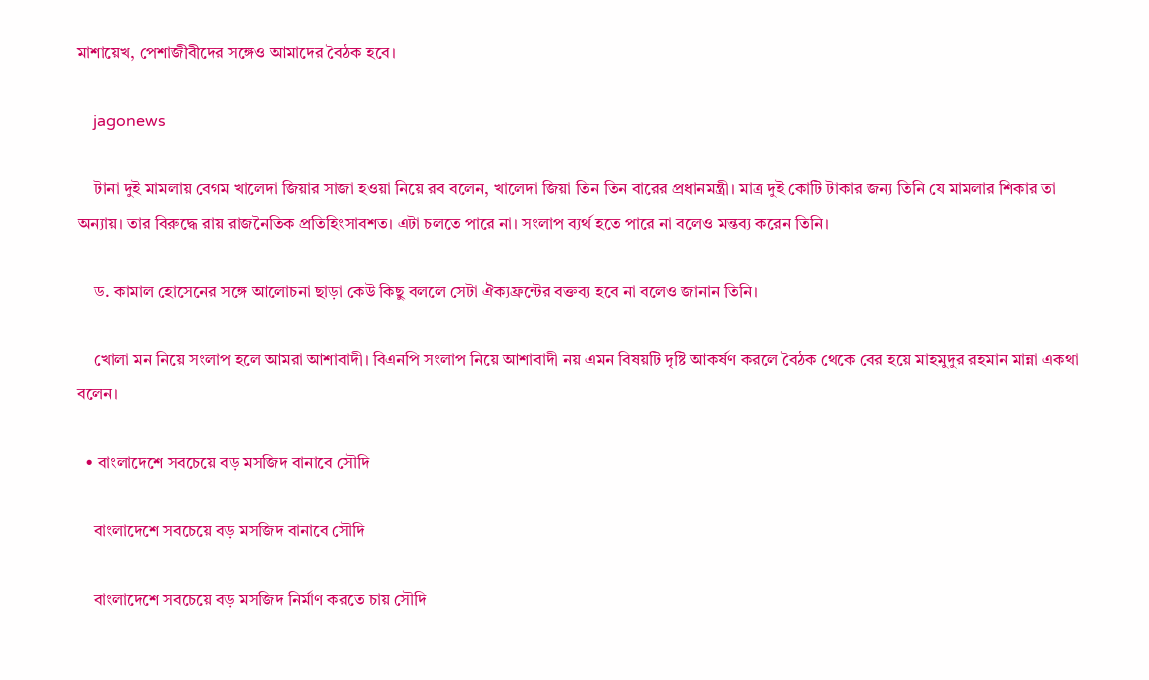মাশায়েখ, পেশাজীবীদের সঙ্গেও আমাদের বৈঠক হবে।

    jagonews

    টানা দুই মামলায় বেগম খালেদা জিয়ার সাজা হওয়া নিয়ে রব বলেন, খালেদা জিয়া তিন তিন বারের প্রধানমন্ত্রী। মাত্র দুই কোটি টাকার জন্য তিনি যে মামলার শিকার তা অন্যায়। তার বিরুদ্ধে রায় রাজনৈতিক প্রতিহিংসাবশত। এটা চলতে পারে না। সংলাপ ব্যর্থ হতে পারে না বলেও মন্তব্য করেন তিনি।

    ড. কামাল হোসেনের সঙ্গে আলোচনা ছাড়া কেউ কিছু বললে সেটা ঐক্যফ্রন্টের বক্তব্য হবে না বলেও জানান তিনি।

    খোলা মন নিয়ে সংলাপ হলে আমরা আশাবাদী। বিএনপি সংলাপ নিয়ে আশাবাদী নয় এমন বিষয়টি দৃষ্টি আকর্ষণ করলে বৈঠক থেকে বের হয়ে মাহমুদুর রহমান মান্না একথা বলেন।

  • বাংলাদেশে সবচেয়ে বড় মসজিদ বানাবে সৌদি

    বাংলাদেশে সবচেয়ে বড় মসজিদ বানাবে সৌদি

    বাংলাদেশে সবচেয়ে বড় মসজিদ নির্মাণ করতে চায় সৌদি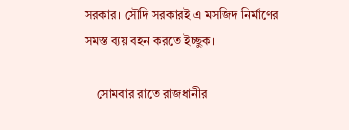সরকার। সৌদি সরকারই এ মসজিদ নির্মাণের সমস্ত ব্যয় বহন করতে ইচ্ছুক।

    সোমবার রাতে রাজধানীর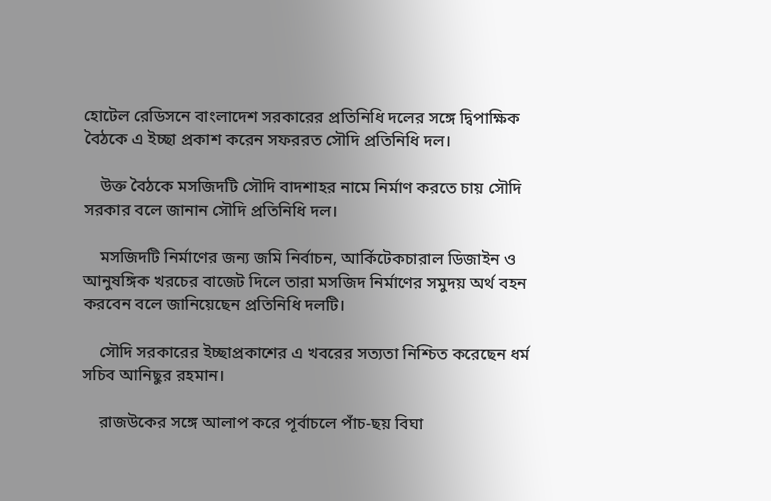হোটেল রেডিসনে বাংলাদেশ সরকারের প্রতিনিধি দলের সঙ্গে দ্বিপাক্ষিক বৈঠকে এ ইচ্ছা প্রকাশ করেন সফররত সৌদি প্রতিনিধি দল।

    উক্ত বৈঠকে মসজিদটি সৌদি বাদশাহর নামে নির্মাণ করতে চায় সৌদি সরকার বলে জানান সৌদি প্রতিনিধি দল।

    মসজিদটি নির্মাণের জন্য জমি নির্বাচন, আর্কিটেকচারাল ডিজাইন ও আনুষঙ্গিক খরচের বাজেট দিলে তারা মসজিদ নির্মাণের সমুদয় অর্থ বহন করবেন বলে জানিয়েছেন প্রতিনিধি দলটি।

    সৌদি সরকারের ইচ্ছাপ্রকাশের এ খবরের সত্যতা নিশ্চিত করেছেন ধর্ম সচিব আনিছুর রহমান।

    রাজউকের সঙ্গে আলাপ করে পূর্বাচলে পাঁচ-ছয় বিঘা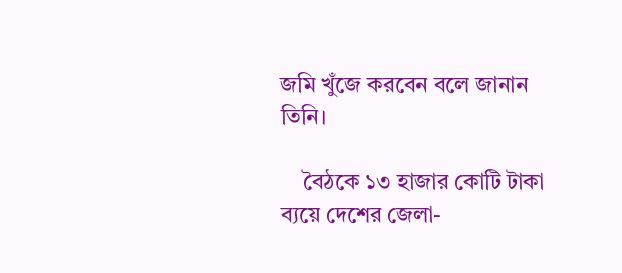জমি খুঁজে করবেন বলে জানান তিনি।

    বৈঠকে ১৩ হাজার কোটি টাকা ব্যয়ে দেশের জেলা-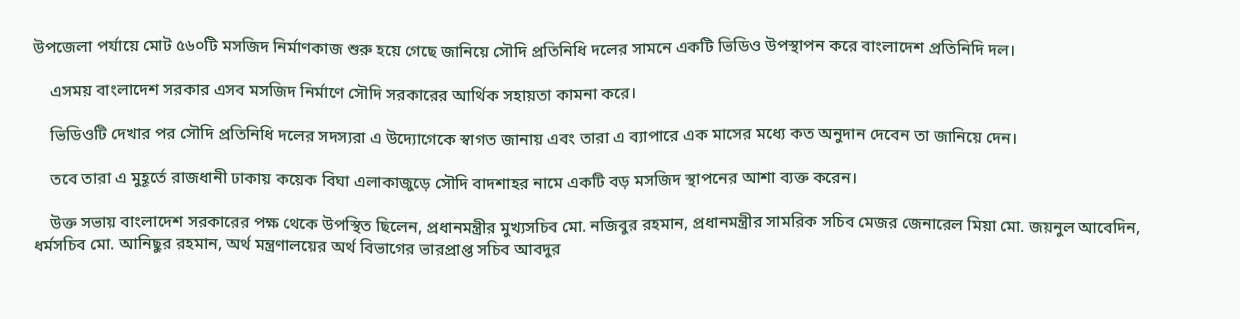উপজেলা পর্যায়ে মোট ৫৬০টি মসজিদ নির্মাণকাজ শুরু হয়ে গেছে জানিয়ে সৌদি প্রতিনিধি দলের সামনে একটি ভিডিও উপস্থাপন করে বাংলাদেশ প্রতিনিদি দল।

    এসময় বাংলাদেশ সরকার এসব মসজিদ নির্মাণে সৌদি সরকারের আর্থিক সহায়তা কামনা করে।

    ভিডিওটি দেখার পর সৌদি প্রতিনিধি দলের সদস্যরা এ উদ্যোগেকে স্বাগত জানায় এবং তারা এ ব্যাপারে এক মাসের মধ্যে কত অনুদান দেবেন তা জানিয়ে দেন।

    তবে তারা এ মুহূর্তে রাজধানী ঢাকায় কয়েক বিঘা এলাকাজুড়ে সৌদি বাদশাহর নামে একটি বড় মসজিদ স্থাপনের আশা ব্যক্ত করেন।

    উক্ত সভায় বাংলা‌দেশ সরকারের পক্ষ থেকে উপস্থিত ছিলেন, প্রধানমন্ত্রীর মুখ্যস‌চিব মো. ন‌জিবুর রহমান, প্রধানমন্ত্রীর সাম‌রিক স‌চিব মেজর জেনা‌রেল মিয়‌া মো. জয়নুল আবে‌দিন, ধর্মস‌চিব মো. আনিছুর রহমান, অর্থ মন্ত্রণাল‌য়ের অর্থ বিভা‌গের ভারপ্রাপ্ত স‌চিব আবদুর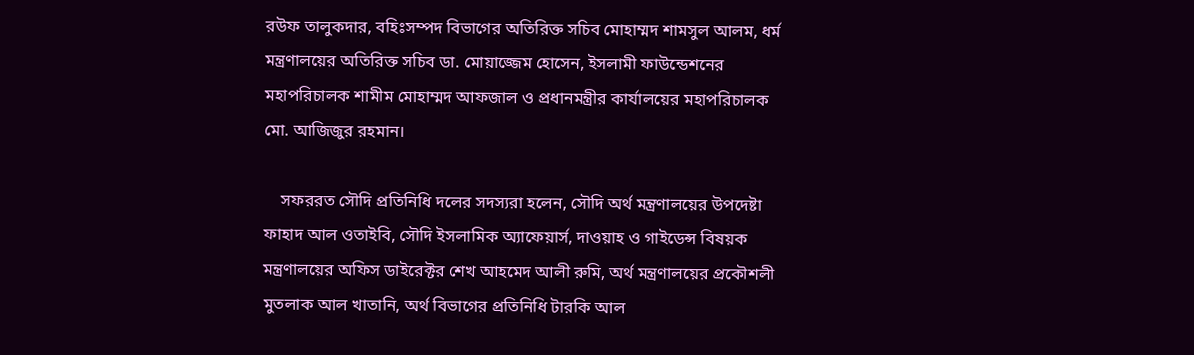রউফ তালুকদার, ব‌হিঃসম্পদ বিভা‌গের অতি‌রিক্ত স‌চিব মোহাম্মদ শামসুল আলম, ধর্ম মন্ত্রণাল‌য়ের অতি‌রিক্ত স‌চিব ডা. মোয়া‌জ্জেম হো‌সেন, ইসলামী ফাউ‌ন্ডেশ‌নের মহাপ‌রিচালক শামীম মোহাম্মদ আফজাল ও প্রধানমন্ত্রীর কার্যাল‌য়ের মহাপ‌রিচালক মো. আ‌জিজুর রহমান।

    সফররত সৌ‌দি প্র‌তি‌নি‌ধি দ‌লের সদস্যরা হলেন, সৌ‌দি অর্থ মন্ত্রণাল‌য়ের উপ‌দেষ্টা ফাহাদ আল ওতাইবি, সৌ‌দি ইসলা‌মিক অ্যা‌ফেয়ার্স, দাওয়াহ ও গাই‌ডেন্স বিষয়ক মন্ত্রণাল‌য়ের অফিস ডাই‌রেক্টর শেখ আহ‌মেদ আলী রু‌মি, অর্থ মন্ত্রণাল‌য়ের প্র‌কৌশলী মুতলাক আল খাতা‌নি, অর্থ বিভা‌গের প্র‌তি‌নি‌ধি টার‌কি আল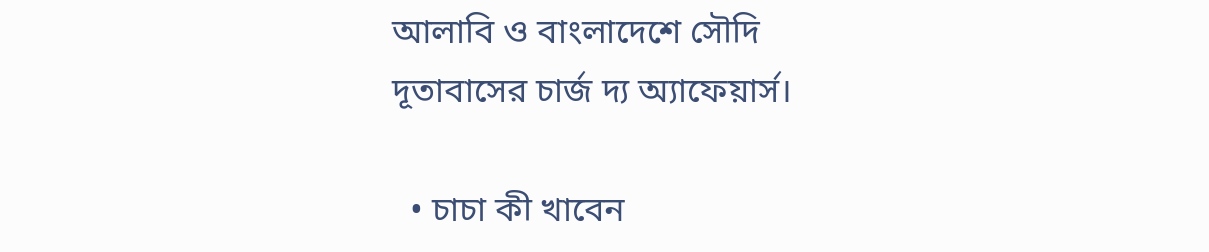আলা‌বি ও বাংলা‌দেশে সৌ‌দি দূতাবা‌সের চার্জ দ্য অ্যাফেয়ার্স।

  • চাচা কী খাবেন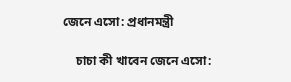জেনে এসো: প্রধানমন্ত্রী

    চাচা কী খাবেন জেনে এসো: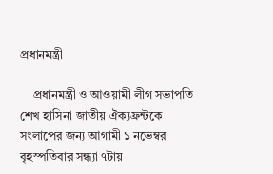প্রধানমন্ত্রী

    প্রধানমন্ত্রী ও আওয়ামী লীগ সভাপতি শেখ হাসিনা জাতীয় ঐক্যফ্রন্টকে সংলাপের জন্য আগামী ১ নভেম্বর বৃহস্পতিবার সন্ধ্যা ৭টায়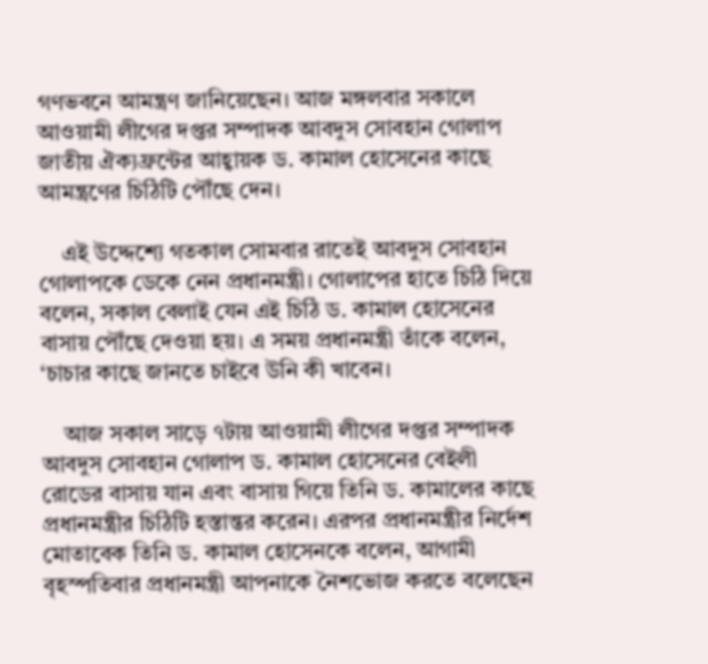গণভবনে আমন্ত্রণ জানিয়েছেন। আজ মঙ্গলবার সকালে আওয়ামী লীগের দপ্তর সম্পাদক আবদুস সোবহান গোলাপ জাতীয় ঐক্যফ্রন্টের আহ্বায়ক ড. কামাল হোসেনের কাছে আমন্ত্রণের চিঠিটি পৌঁছে দেন।

    এই উদ্দেশ্যে গতকাল সোমবার রাতেই আবদুস সোবহান গোলাপকে ডেকে নেন প্রধানমন্ত্রী। গোলাপের হাতে চিঠি দিয়ে বলেন, সকাল বেলাই যেন এই চিঠি ড. কামাল হোসেনের বাসায় পৌঁছে দেওয়া হয়। এ সময় প্রধানমন্ত্রী তাঁকে বলেন, ‘চাচার কাছে জানতে চাইবে উনি কী খাবেন।

    আজ সকাল সাড়ে ৭টায় আওয়ামী লীগের দপ্তর সম্পাদক আবদুস সোবহান গোলাপ ড. কামাল হোসেনের বেইলী রোডের বাসায় যান এবং বাসায় গিয়ে তিনি ড. কামালের কাছে প্রধানমন্ত্রীর চিঠিটি হস্তান্তর করেন। এরপর প্রধানমন্ত্রীর নির্দেশ মোতাবেক তিনি ড. কামাল হোসেনকে বলেন, আগামী বৃহস্পতিবার প্রধানমন্ত্রী আপনাকে নৈশভোজ করতে বলেছেন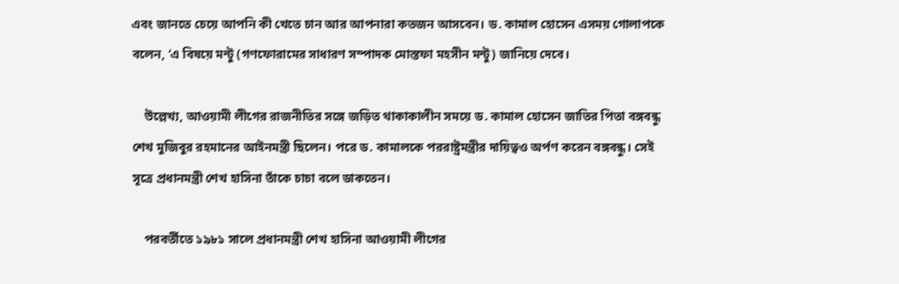এবং জানতে চেয়ে আপনি কী খেতে চান আর আপনারা কতজন আসবেন। ড. কামাল হোসেন এসময় গোলাপকে বলেন, ‘এ বিষয়ে মন্টু (গণফোরামের সাধারণ সম্পাদক মোস্তফা মহসীন মন্টু) জানিয়ে দেবে।

    উল্লেখ্য, আওয়ামী লীগের রাজনীতির সঙ্গে জড়িত থাকাকালীন সময়ে ড. কামাল হোসেন জাতির পিতা বঙ্গবন্ধু শেখ মুজিবুর রহমানের আইনমন্ত্রী ছিলেন। পরে ড. কামালকে পররাষ্ট্রমন্ত্রীর দায়িত্বও অর্পণ করেন বঙ্গবন্ধু। সেই সূত্রে প্রধানমন্ত্রী শেখ হাসিনা তাঁকে চাচা বলে ডাকতেন।

    পরবর্তীতে ১৯৮১ সালে প্রধানমন্ত্রী শেখ হাসিনা আওয়ামী লীগের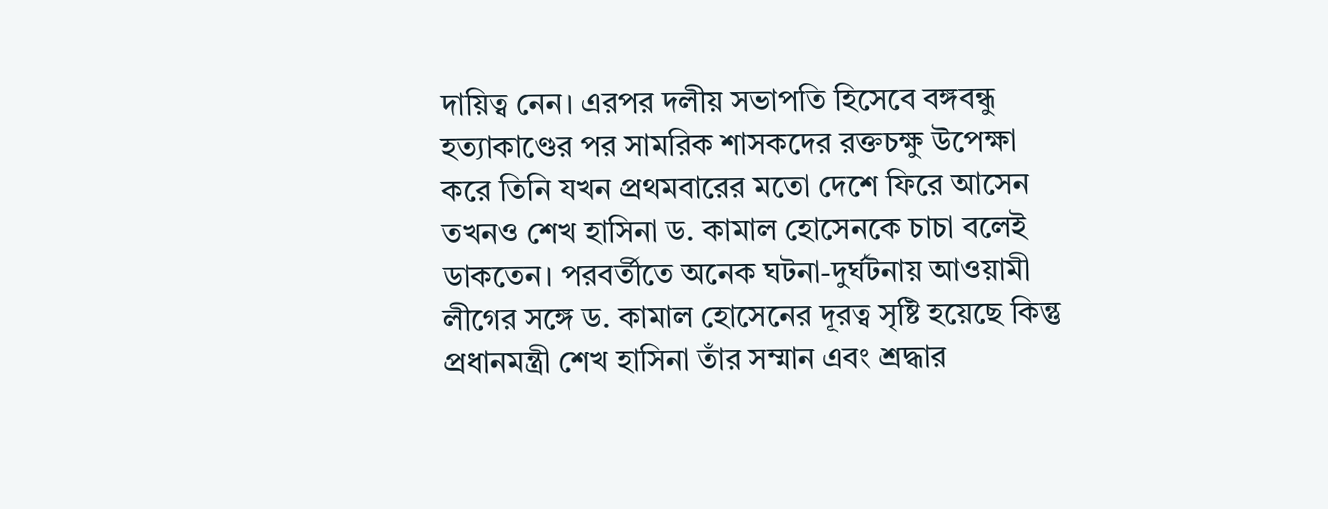দায়িত্ব নেন। এরপর দলীয় সভাপতি হিসেবে বঙ্গবন্ধু হত্যাকাণ্ডের পর সামরিক শাসকদের রক্তচক্ষু উপেক্ষা করে তিনি যখন প্রথমবারের মতো দেশে ফিরে আসেন তখনও শেখ হাসিনা ড. কামাল হোসেনকে চাচা বলেই ডাকতেন। পরবর্তীতে অনেক ঘটনা-দুর্ঘটনায় আওয়ামী লীগের সঙ্গে ড. কামাল হোসেনের দূরত্ব সৃষ্টি হয়েছে কিন্তু প্রধানমন্ত্রী শেখ হাসিনা তাঁর সম্মান এবং শ্রদ্ধার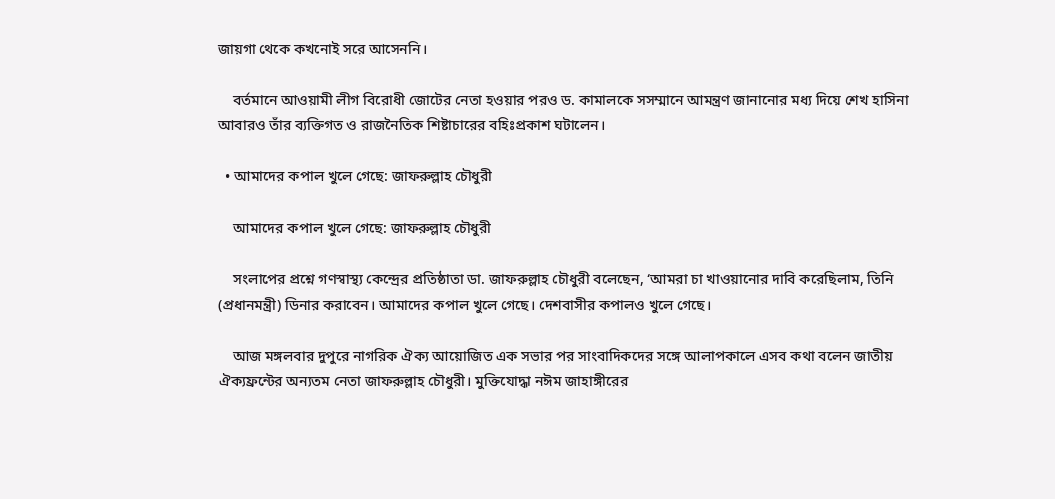জায়গা থেকে কখনোই সরে আসেননি।

    বর্তমানে আওয়ামী লীগ বিরোধী জোটের নেতা হওয়ার পরও ড. কামালকে সসম্মানে আমন্ত্রণ জানানোর মধ্য দিয়ে শেখ হাসিনা আবারও তাঁর ব্যক্তিগত ও রাজনৈতিক শিষ্টাচারের বহিঃপ্রকাশ ঘটালেন।

  • আমাদের কপাল খুলে গেছে: জাফরুল্লাহ চৌধুরী

    আমাদের কপাল খুলে গেছে: জাফরুল্লাহ চৌধুরী

    সংলাপের প্রশ্নে গণস্বাস্থ্য কেন্দ্রের প্রতিষ্ঠাতা ডা. জাফরুল্লাহ চৌধুরী বলেছেন, ‘আমরা চা খাওয়ানোর দাবি করেছিলাম, তিনি (প্রধানমন্ত্রী) ডিনার করাবেন। আমাদের কপাল খুলে গেছে। দেশবাসীর কপালও খুলে গেছে।

    আজ মঙ্গলবার দুপুরে নাগরিক ঐক্য আয়োজিত এক সভার পর সাংবাদিকদের সঙ্গে আলাপকালে এসব কথা বলেন জাতীয় ঐক্যফ্রন্টের অন্যতম নেতা জাফরুল্লাহ চৌধুরী। মুক্তিযোদ্ধা নঈম জাহাঙ্গীরের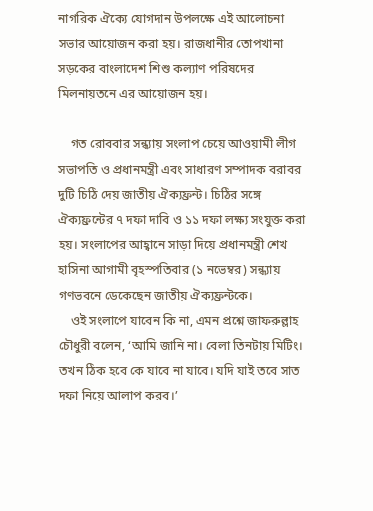নাগরিক ঐক্যে যোগদান উপলক্ষে এই আলোচনা সভার আয়োজন করা হয়। রাজধানীর তোপখানা সড়কের বাংলাদেশ শিশু কল্যাণ পরিষদের মিলনায়তনে এর আয়োজন হয়।

    গত রোববার সন্ধ্যায় সংলাপ চেয়ে আওয়ামী লীগ সভাপতি ও প্রধানমন্ত্রী এবং সাধারণ সম্পাদক বরাবর দুটি চিঠি দেয় জাতীয় ঐক্যফ্রন্ট। চিঠির সঙ্গে ঐক্যফ্রন্টের ৭ দফা দাবি ও ১১ দফা লক্ষ্য সংযুক্ত করা হয়। সংলাপের আহ্বানে সাড়া দিয়ে প্রধানমন্ত্রী শেখ হাসিনা আগামী বৃহস্পতিবার (১ নভেম্বর) সন্ধ্যায় গণভবনে ডেকেছেন জাতীয় ঐক্যফ্রন্টকে।
    ওই সংলাপে যাবেন কি না, এমন প্রশ্নে জাফরুল্লাহ চৌধুরী বলেন, ‘আমি জানি না। বেলা তিনটায় মিটিং। তখন ঠিক হবে কে যাবে না যাবে। যদি যাই তবে সাত দফা নিয়ে আলাপ করব।’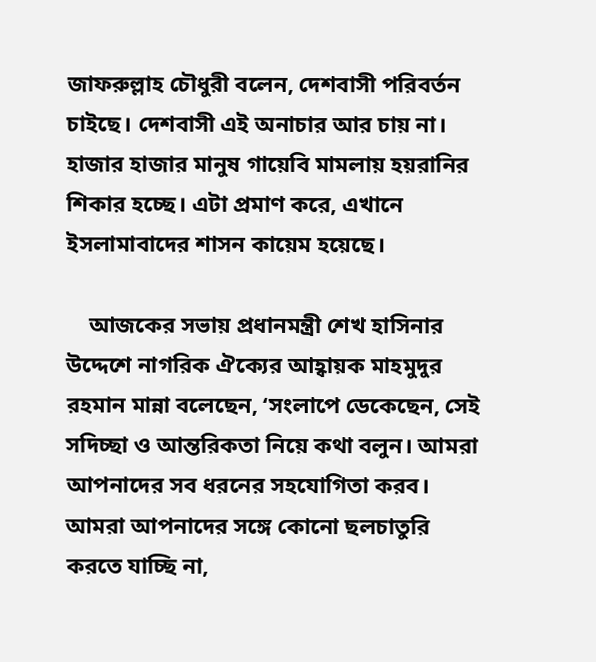জাফরুল্লাহ চৌধুরী বলেন, দেশবাসী পরিবর্তন চাইছে। দেশবাসী এই অনাচার আর চায় না। হাজার হাজার মানুষ গায়েবি মামলায় হয়রানির শিকার হচ্ছে। এটা প্রমাণ করে, এখানে ইসলামাবাদের শাসন কায়েম হয়েছে।

    আজকের সভায় প্রধানমন্ত্রী শেখ হাসিনার উদ্দেশে নাগরিক ঐক্যের আহ্বায়ক মাহমুদুর রহমান মান্না বলেছেন, ‘সংলাপে ডেকেছেন, সেই সদিচ্ছা ও আন্তরিকতা নিয়ে কথা বলুন। আমরা আপনাদের সব ধরনের সহযোগিতা করব। আমরা আপনাদের সঙ্গে কোনো ছলচাতুরি করতে যাচ্ছি না,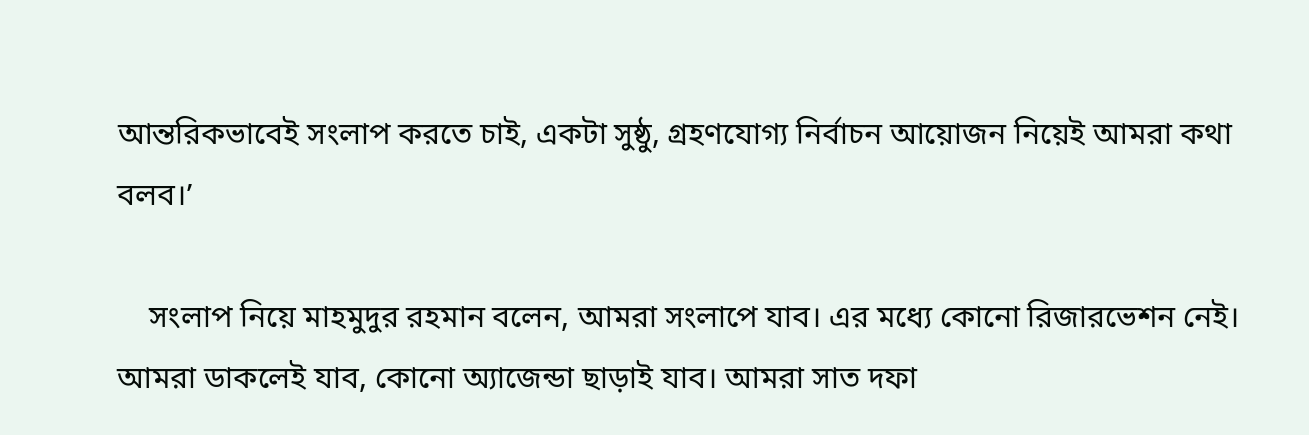আন্তরিকভাবেই সংলাপ করতে চাই, একটা সুষ্ঠু, গ্রহণযোগ্য নির্বাচন আয়োজন নিয়েই আমরা কথা বলব।’

    সংলাপ নিয়ে মাহমুদুর রহমান বলেন, আমরা সংলাপে যাব। এর মধ্যে কোনো রিজারভেশন নেই। আমরা ডাকলেই যাব, কোনো অ্যাজেন্ডা ছাড়াই যাব। আমরা সাত দফা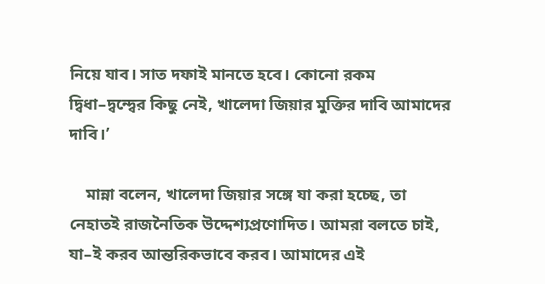নিয়ে যাব। সাত দফাই মানতে হবে। কোনো রকম দ্বিধা–দ্বন্দ্বের কিছু নেই, খালেদা জিয়ার মুক্তির দাবি আমাদের দাবি।’

    মান্না বলেন, খালেদা জিয়ার সঙ্গে যা করা হচ্ছে, তা নেহাতই রাজনৈতিক উদ্দেশ্যপ্রণোদিত। আমরা বলতে চাই, যা–ই করব আন্তরিকভাবে করব। আমাদের এই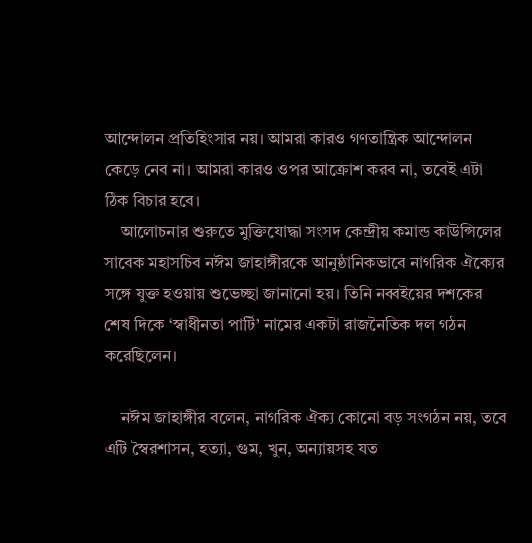আন্দোলন প্রতিহিংসার নয়। আমরা কারও গণতান্ত্রিক আন্দোলন কেড়ে নেব না। আমরা কারও ওপর আক্রোশ করব না, তবেই এটা ঠিক বিচার হবে।
    আলোচনার শুরুতে মুক্তিযোদ্ধা সংসদ কেন্দ্রীয় কমান্ড কাউন্সিলের সাবেক মহাসচিব নঈম জাহাঙ্গীরকে আনুষ্ঠানিকভাবে নাগরিক ঐক্যের সঙ্গে যুক্ত হওয়ায় শুভেচ্ছা জানানো হয়। তিনি নব্বইয়ের দশকের শেষ দিকে ‘স্বাধীনতা পার্টি’ নামের একটা রাজনৈতিক দল গঠন করেছিলেন।

    নঈম জাহাঙ্গীর বলেন, নাগরিক ঐক্য কোনো বড় সংগঠন নয়, তবে এটি স্বৈরশাসন, হত্যা, গুম, খুন, অন্যায়সহ যত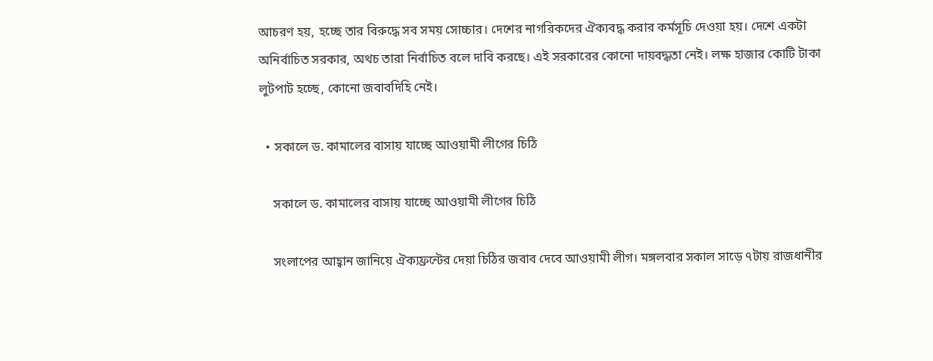আচরণ হয়, হচ্ছে তার বিরুদ্ধে সব সময় সোচ্চার। দেশের নাগরিকদের ঐক্যবদ্ধ করার কর্মসূচি দেওয়া হয়। দেশে একটা অনির্বাচিত সরকার, অথচ তারা নির্বাচিত বলে দাবি করছে। এই সরকারের কোনো দায়বদ্ধতা নেই। লক্ষ হাজার কোটি টাকা লুটপাট হচ্ছে, কোনো জবাবদিহি নেই।

  • সকালে ড. কামালের বাসায় যাচ্ছে আওয়ামী লীগের চিঠি

    সকালে ড. কামালের বাসায় যাচ্ছে আওয়ামী লীগের চিঠি

    সংলাপের আহ্বান জানিয়ে ঐক্যফ্রন্টের দেয়া চিঠির জবাব দেবে আওয়ামী লীগ। মঙ্গলবার সকাল সাড়ে ৭টায় রাজধানীর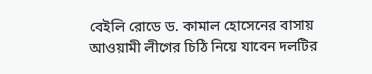বেইলি রোডে ড. কামাল হোসেনের বাসায় আওয়ামী লীগের চিঠি নিয়ে যাবেন দলটির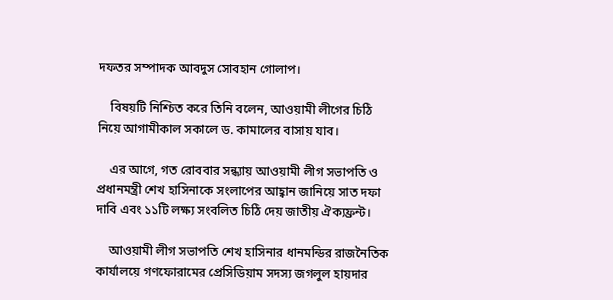দফতর সম্পাদক আবদুস সোবহান গোলাপ।

    বিষয়টি নিশ্চিত করে তিনি বলেন, আওয়ামী লীগের চিঠি নিয়ে আগামীকাল সকালে ড. কামালের বাসায় যাব।

    এর আগে, গত রোববার সন্ধ্যায় আওয়ামী লীগ সভাপতি ও প্রধানমন্ত্রী শেখ হাসিনাকে সংলাপের আহ্বান জানিয়ে সাত দফা দাবি এবং ১১টি লক্ষ্য সংবলিত চিঠি দেয় জাতীয় ঐক্যফ্রন্ট।

    আওয়ামী লীগ সভাপতি শেখ হাসিনার ধানমন্ডির রাজনৈতিক কার্যালয়ে গণফোরামের প্রেসিডিয়াম সদস্য জগলুল হায়দার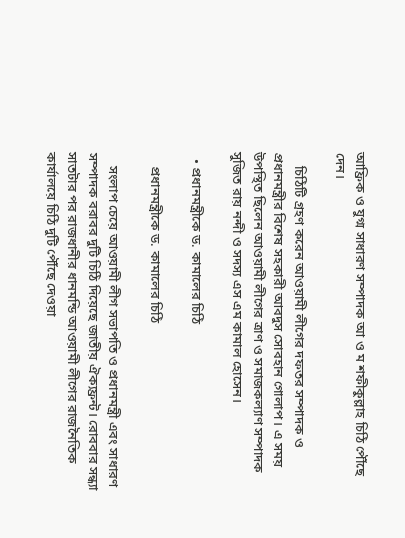আফ্রিক ও যুগ্ম সাধারণ সম্পাদক আ ও ম শফীকুল্লাহ চিঠি পৌঁছে দেন।

    চিঠিটি গ্রহণ করেন আওয়ামী লীগের দফতর সম্পাদক ও প্রধানমন্ত্রীর বিশেষ সহকারী আবদুস সোবহান গোলাপ। এ সময় উপস্থিত ছিলেন আওয়ামী লীগের ত্রাণ ও সমাজকল্যাণ সম্পাদক সুজিত রায় নন্দী ও সদস্য এস এম কামাল হোসেন।

  • প্রধানমন্ত্রীকে ড. কামালের চিঠি

    প্রধানমন্ত্রীকে ড. কামালের চিঠি

    সংলাপ চেয়ে আওয়ামী লীগ সভাপতি ও প্রধানমন্ত্রী এবং সাধারণ সম্পাদক বরাবর দুটি চিঠি দিয়েছে জাতীয় ঐক্যফ্রন্ট। রোববার সন্ধ্যা সাতটার পর রাজধানীর ধানমন্ডি আওয়ামী লীগের রাজনৈতিক কার্যালয়ে চিঠি দুটি পৌঁছে দেওয়া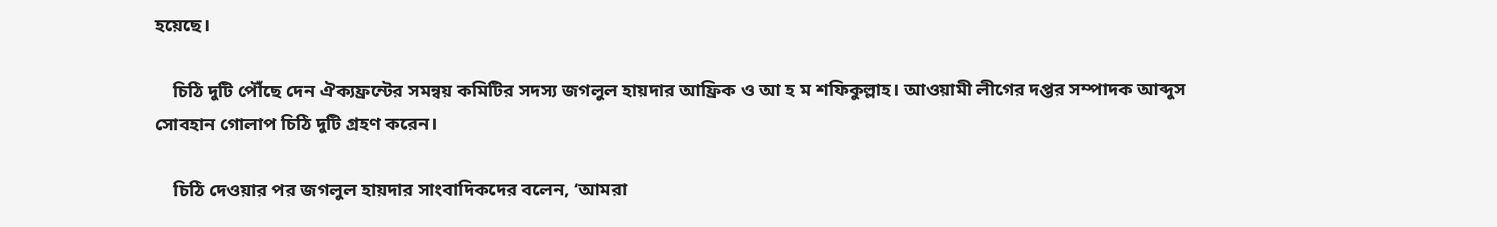হয়েছে।

    চিঠি দুটি পৌঁছে দেন ঐক্যফ্রন্টের সমন্বয় কমিটির সদস্য জগলুল হায়দার আফ্রিক ও আ হ ম শফিকুল্লাহ। আওয়ামী লীগের দপ্তর সম্পাদক আব্দুস সোবহান গোলাপ চিঠি দুটি গ্রহণ করেন।

    চিঠি দেওয়ার পর জগলুল হায়দার সাংবাদিকদের বলেন, ‘আমরা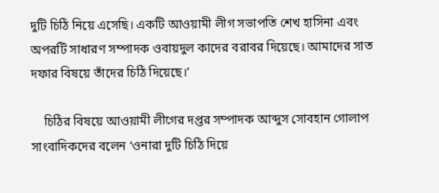দুটি চিঠি নিয়ে এসেছি। একটি আওয়ামী লীগ সভাপতি শেখ হাসিনা এবং অপরটি সাধারণ সম্পাদক ওবায়দুল কাদের বরাবর দিয়েছে। আমাদের সাত দফার বিষয়ে তাঁদের চিঠি দিয়েছে।’

    চিঠির বিষয়ে আওয়ামী লীগের দপ্তর সম্পাদক আব্দুস সোবহান গোলাপ সাংবাদিকদের বলেন ‘ওনারা দুটি চিঠি দিয়ে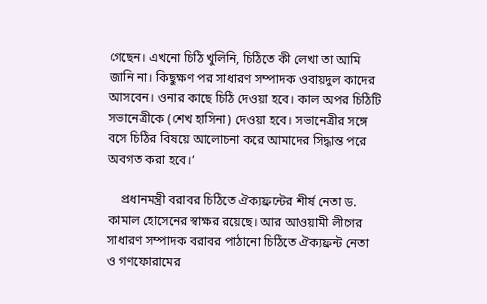গেছেন। এখনো চিঠি খুলিনি, চিঠিতে কী লেখা তা আমি জানি না। কিছুক্ষণ পর সাধারণ সম্পাদক ওবায়দুল কাদের আসবেন। ওনার কাছে চিঠি দেওয়া হবে। কাল অপর চিঠিটি সভানেত্রীকে (শেখ হাসিনা) দেওয়া হবে। সভানেত্রীর সঙ্গে বসে চিঠির বিষয়ে আলোচনা করে আমাদের সিদ্ধান্ত পরে অবগত করা হবে।’

    প্রধানমন্ত্রী বরাবর চিঠিতে ঐক্যফ্রন্টের শীর্ষ নেতা ড. কামাল হোসেনের স্বাক্ষর রয়েছে। আর আওয়ামী লীগের সাধারণ সম্পাদক বরাবর পাঠানো চিঠিতে ঐক্যফ্রন্ট নেতা ও গণফোরামের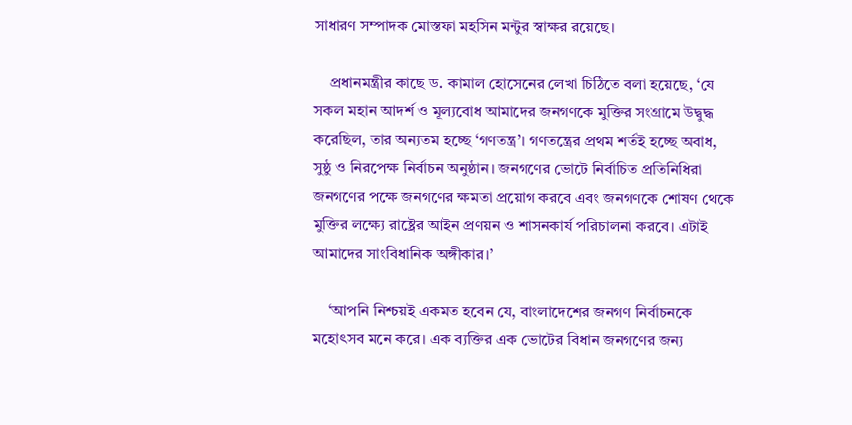সাধারণ সম্পাদক মোস্তফা মহসিন মন্টুর স্বাক্ষর রয়েছে।

    প্রধানমন্ত্রীর কাছে ড. কামাল হোসেনের লেখা চিঠিতে বলা হয়েছে, ‘যে সকল মহান আদর্শ ও মূল্যবোধ আমাদের জনগণকে মুক্তির সংগ্রামে উদ্বুদ্ধ করেছিল, তার অন্যতম হচ্ছে ‘গণতন্ত্র’। গণতন্ত্রের প্রথম শর্তই হচ্ছে অবাধ, সুষ্ঠু ও নিরপেক্ষ নির্বাচন অনুষ্ঠান। জনগণের ভোটে নির্বাচিত প্রতিনিধিরা জনগণের পক্ষে জনগণের ক্ষমতা প্রয়োগ করবে এবং জনগণকে শোষণ থেকে মুক্তির লক্ষ্যে রাষ্ট্রের আইন প্রণয়ন ও শাসনকার্য পরিচালনা করবে। এটাই আমাদের সাংবিধানিক অঙ্গীকার।’

    ‘আপনি নিশ্চয়ই একমত হবেন যে, বাংলাদেশের জনগণ নির্বাচনকে মহোৎসব মনে করে। এক ব্যক্তির এক ভোটের বিধান জনগণের জন্য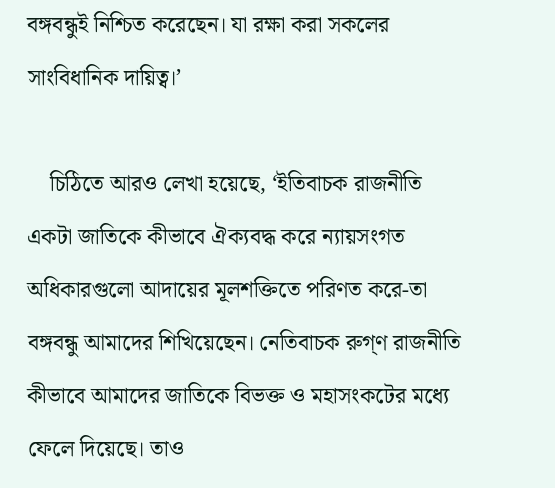বঙ্গবন্ধুই নিশ্চিত করেছেন। যা রক্ষা করা সকলের সাংবিধানিক দায়িত্ব।’

    চিঠিতে আরও লেখা হয়েছে, ‘ইতিবাচক রাজনীতি একটা জাতিকে কীভাবে ঐক্যবদ্ধ করে ন্যায়সংগত অধিকারগুলো আদায়ের মূলশক্তিতে পরিণত করে-তা বঙ্গবন্ধু আমাদের শিখিয়েছেন। নেতিবাচক রুগ্‌ণ রাজনীতি কীভাবে আমাদের জাতিকে বিভক্ত ও মহাসংকটের মধ্যে ফেলে দিয়েছে। তাও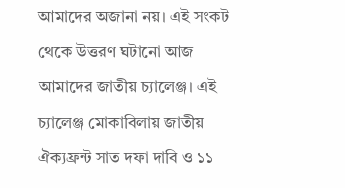আমাদের অজানা নয়। এই সংকট থেকে উত্তরণ ঘটানো আজ আমাদের জাতীয় চ্যালেঞ্জ। এই চ্যালেঞ্জ মোকাবিলায় জাতীয় ঐক্যফ্রন্ট সাত দফা দাবি ও ১১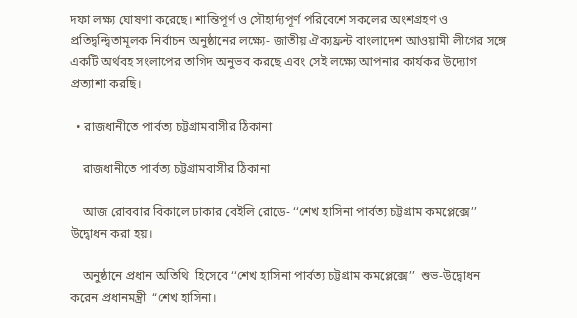দফা লক্ষ্য ঘোষণা করেছে। শান্তিপূর্ণ ও সৌহার্দ্যপূর্ণ পরিবেশে সকলের অংশগ্রহণ ও প্রতিদ্বন্দ্বিতামূলক নির্বাচন অনুষ্ঠানের লক্ষ্যে- জাতীয় ঐক্যফ্রন্ট বাংলাদেশ আওয়ামী লীগের সঙ্গে একটি অর্থবহ সংলাপের তাগিদ অনুভব করছে এবং সেই লক্ষ্যে আপনার কার্যকর উদ্যোগ প্রত্যাশা করছি।

  • রাজধানীতে পার্বত্য চট্টগ্রামবাসীর ঠিকানা

    রাজধানীতে পার্বত্য চট্টগ্রামবাসীর ঠিকানা

    আজ রোববার বিকালে ঢাকার বেইলি রোডে- ‘‘শেখ হাসিনা পার্বত্য চট্টগ্রাম কমপ্লেক্সে’’ উদ্বোধন করা হয়।

    অনুষ্ঠানে প্রধান অতিথি  হিসেবে ‘‘শেখ হাসিনা পার্বত্য চট্টগ্রাম কমপ্লেক্সে’’  শুভ-উদ্বোধন করেন প্রধানমন্ত্রী  “শেখ হাসিনা।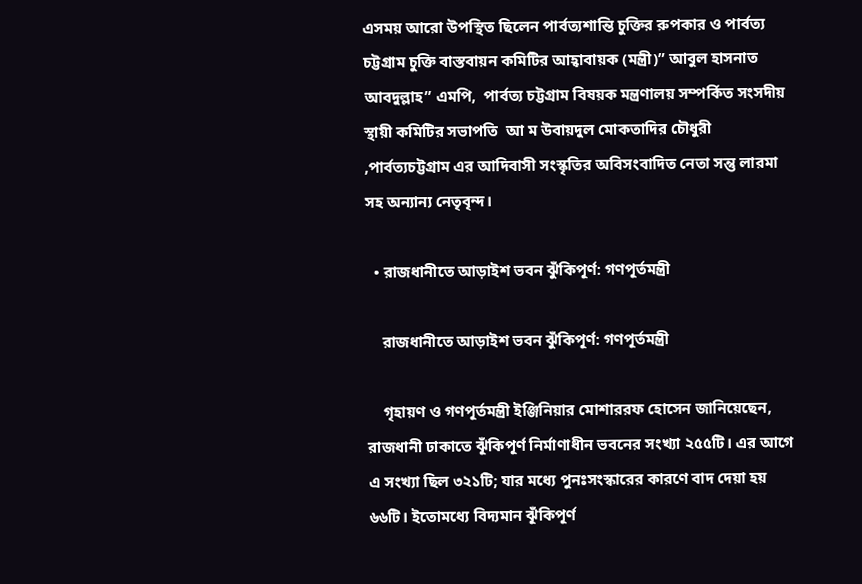এসময় আরো উপস্থিত ছিলেন পার্বত্যশান্তি চুক্তির রুপকার ও পার্বত্য চট্টগ্রাম চুক্তি বাস্তবায়ন কমিটির আহ্বাবায়ক (মন্ত্রী)” আবুল হাসনাত আবদুল্লাহ” এমপি,  পার্বত্য চট্টগ্রাম বিষয়ক মন্ত্রণালয় সম্পর্কিত সংসদীয় স্থায়ী কমিটির সভাপতি  আ ম উবায়দুল মোকতাদির চৌধুরী ,পার্বত্যচট্টগ্রাম এর আদিবাসী সংস্কৃতির অবিসংবাদিত নেতা সন্তু লারমা সহ অন্যান্য নেতৃবৃন্দ।

  • রাজধানীতে আড়াইশ ভবন ঝুঁকিপূর্ণ: গণপূর্তমন্ত্রী

    রাজধানীতে আড়াইশ ভবন ঝুঁকিপূর্ণ: গণপূর্তমন্ত্রী

    গৃহায়ণ ও গণপূর্তমন্ত্রী ইঞ্জিনিয়ার মোশাররফ হোসেন জানিয়েছেন, রাজধানী ঢাকাতে ঝূঁকিপূর্ণ নির্মাণাধীন ভবনের সংখ্যা ২৫৫টি। এর আগে এ সংখ্যা ছিল ৩২১টি; যার মধ্যে পুনঃসংস্কারের কারণে বাদ দেয়া হয় ৬৬টি। ইতোমধ্যে বিদ্যমান ঝূঁকিপূর্ণ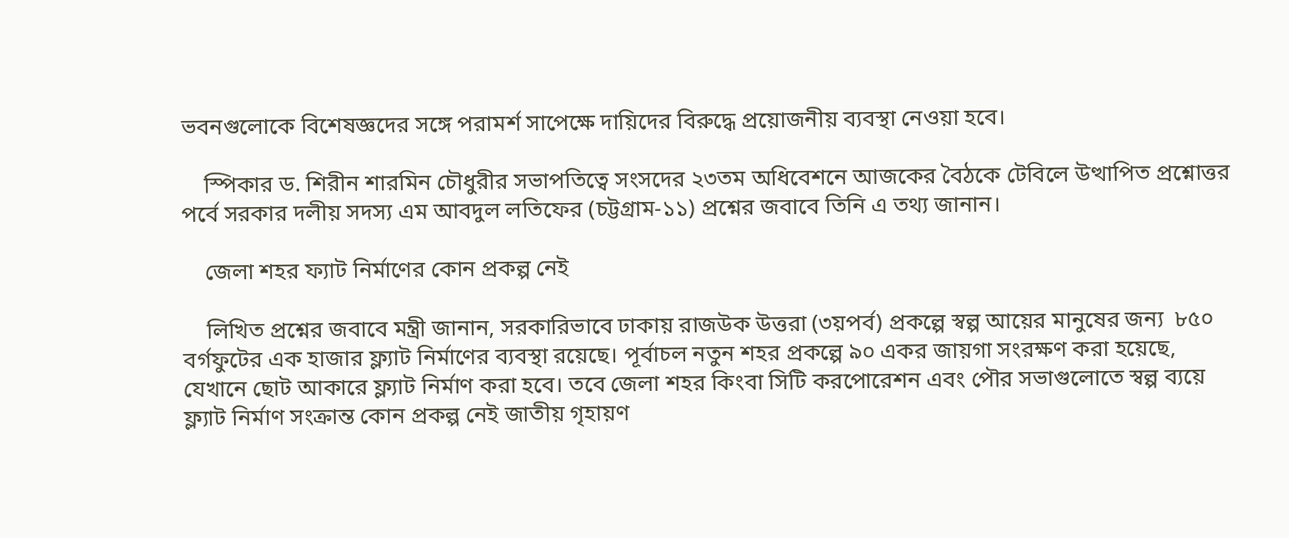ভবনগুলোকে বিশেষজ্ঞদের সঙ্গে পরামর্শ সাপেক্ষে দায়িদের বিরুদ্ধে প্রয়োজনীয় ব্যবস্থা নেওয়া হবে।

    স্পিকার ড. শিরীন শারমিন চৌধুরীর সভাপতিত্বে সংসদের ২৩তম অধিবেশনে আজকের বৈঠকে টেবিলে উত্থাপিত প্রশ্নোত্তর পর্বে সরকার দলীয় সদস্য এম আবদুল লতিফের (চট্টগ্রাম-১১) প্রশ্নের জবাবে তিনি এ তথ্য জানান।

    জেলা শহর ফ্যাট নির্মাণের কোন প্রকল্প নেই

    লিখিত প্রশ্নের জবাবে মন্ত্রী জানান, সরকারিভাবে ঢাকায় রাজউক উত্তরা (৩য়পর্ব) প্রকল্পে স্বল্প আয়ের মানুষের জন্য  ৮৫০ বর্গফুটের এক হাজার ফ্ল্যাট নির্মাণের ব্যবস্থা রয়েছে। পূর্বাচল নতুন শহর প্রকল্পে ৯০ একর জায়গা সংরক্ষণ করা হয়েছে, যেখানে ছোট আকারে ফ্ল্যাট নির্মাণ করা হবে। তবে জেলা শহর কিংবা সিটি করপোরেশন এবং পৌর সভাগুলোতে স্বল্প ব্যয়ে ফ্ল্যাট নির্মাণ সংক্রান্ত কোন প্রকল্প নেই জাতীয় গৃহায়ণ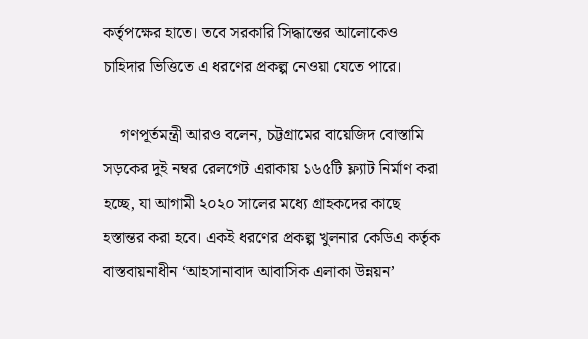কর্তৃপক্ষের হাতে। তবে সরকারি সিদ্ধান্তের আলোকেও চাহিদার ভিত্তিতে এ ধরণের প্রকল্প নেওয়া যেতে পারে।

    গণপূর্তমন্ত্রী আরও বলেন, চট্টগ্রামের বায়েজিদ বোস্তামি সড়কের দুই নম্বর রেলগেট এরাকায় ১৬৫টি ফ্ল্যাট নির্মাণ করা হচ্ছে, যা আগামী ২০২০ সালের মধ্যে গ্রাহকদের কাছে হস্তান্তর করা হবে। একই ধরণের প্রকল্প খুলনার কেডিএ কর্তৃক বাস্তবায়নাধীন ‘আহসানাবাদ আবাসিক এলাকা উন্নয়ন’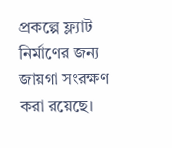প্রকল্পে ফ্ল্যাট নির্মাণের জন্য জায়গা সংরক্ষণ করা রয়েছে।